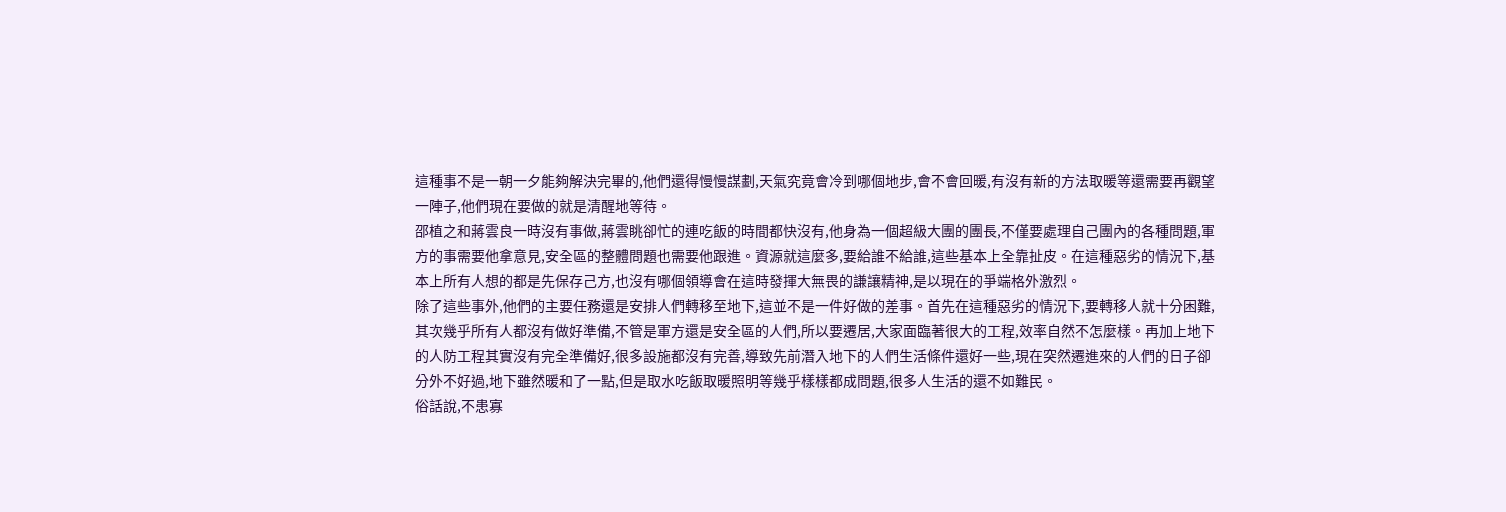這種事不是一朝一夕能夠解決完畢的,他們還得慢慢謀劃,天氣究竟會冷到哪個地步,會不會回暖,有沒有新的方法取暖等還需要再觀望一陣子,他們現在要做的就是清醒地等待。
邵植之和蔣雲良一時沒有事做,蔣雲眺卻忙的連吃飯的時間都快沒有,他身為一個超級大團的團長,不僅要處理自己團內的各種問題,軍方的事需要他拿意見,安全區的整體問題也需要他跟進。資源就這麼多,要給誰不給誰,這些基本上全靠扯皮。在這種惡劣的情況下,基本上所有人想的都是先保存己方,也沒有哪個領導會在這時發揮大無畏的謙讓精神,是以現在的爭端格外激烈。
除了這些事外,他們的主要任務還是安排人們轉移至地下,這並不是一件好做的差事。首先在這種惡劣的情況下,要轉移人就十分困難,其次幾乎所有人都沒有做好準備,不管是軍方還是安全區的人們,所以要遷居,大家面臨著很大的工程,效率自然不怎麼樣。再加上地下的人防工程其實沒有完全準備好,很多設施都沒有完善,導致先前潛入地下的人們生活條件還好一些,現在突然遷進來的人們的日子卻分外不好過,地下雖然暖和了一點,但是取水吃飯取暖照明等幾乎樣樣都成問題,很多人生活的還不如難民。
俗話說,不患寡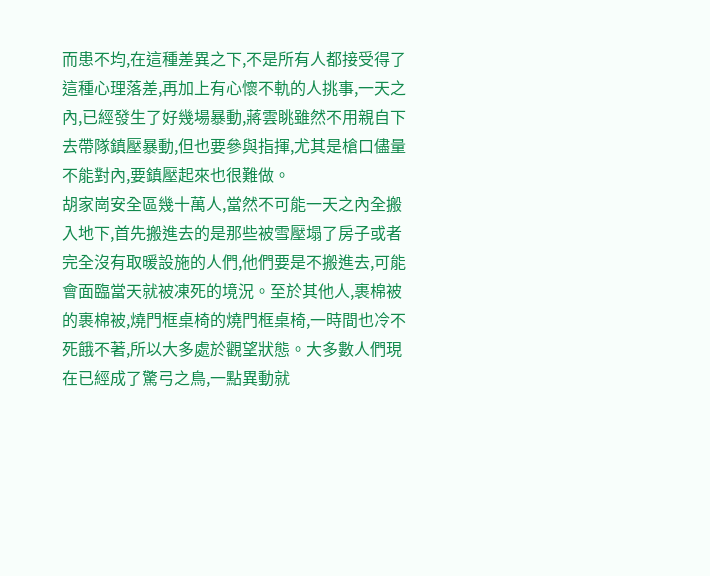而患不均,在這種差異之下,不是所有人都接受得了這種心理落差,再加上有心懷不軌的人挑事,一天之內,已經發生了好幾場暴動,蔣雲眺雖然不用親自下去帶隊鎮壓暴動,但也要參與指揮,尤其是槍口儘量不能對內,要鎮壓起來也很難做。
胡家崗安全區幾十萬人,當然不可能一天之內全搬入地下,首先搬進去的是那些被雪壓塌了房子或者完全沒有取暖設施的人們,他們要是不搬進去,可能會面臨當天就被凍死的境況。至於其他人,裹棉被的裹棉被,燒門框桌椅的燒門框桌椅,一時間也冷不死餓不著,所以大多處於觀望狀態。大多數人們現在已經成了驚弓之鳥,一點異動就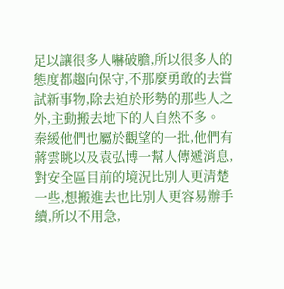足以讓很多人嚇破膽,所以很多人的態度都趨向保守,不那麼勇敢的去嘗試新事物,除去迫於形勢的那些人之外,主動搬去地下的人自然不多。
秦緩他們也屬於觀望的一批,他們有蔣雲眺以及袁弘博一幫人傳遞消息,對安全區目前的境況比別人更清楚一些,想搬進去也比別人更容易辦手續,所以不用急,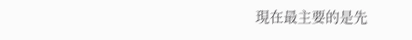現在最主要的是先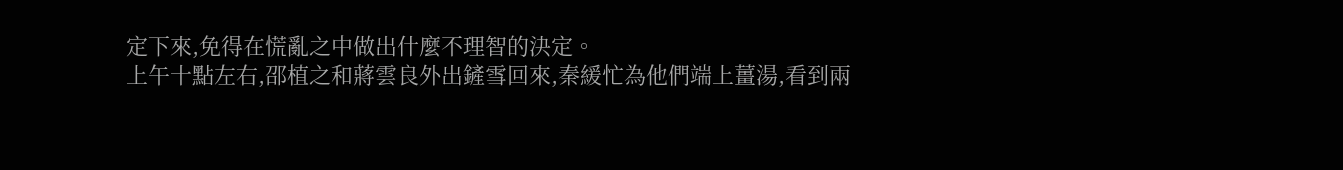定下來,免得在慌亂之中做出什麼不理智的決定。
上午十點左右,邵植之和蔣雲良外出鏟雪回來,秦緩忙為他們端上薑湯,看到兩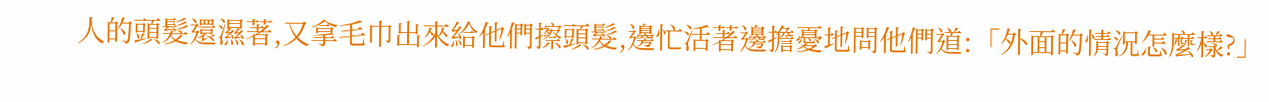人的頭髮還濕著,又拿毛巾出來給他們擦頭髮,邊忙活著邊擔憂地問他們道:「外面的情況怎麼樣?」